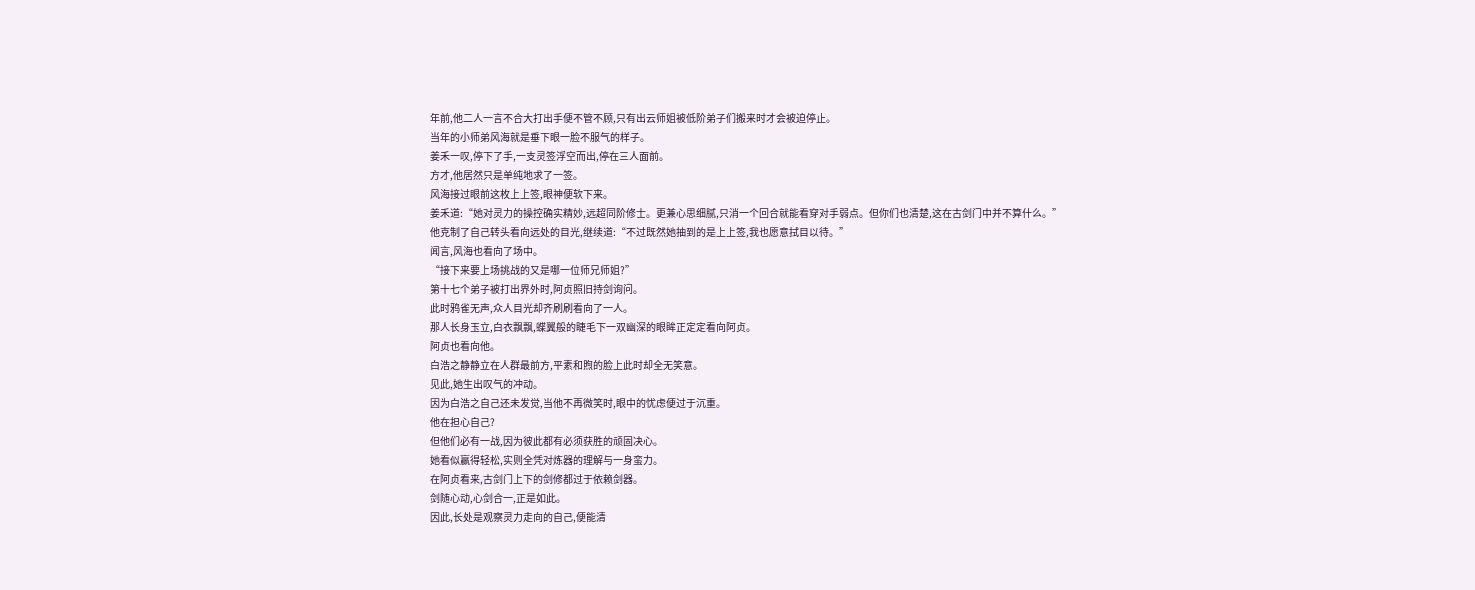年前,他二人一言不合大打出手便不管不顾,只有出云师姐被低阶弟子们搬来时才会被迫停止。
当年的小师弟风海就是垂下眼一脸不服气的样子。
姜禾一叹,停下了手,一支灵签浮空而出,停在三人面前。
方才,他居然只是单纯地求了一签。
风海接过眼前这枚上上签,眼神便软下来。
姜禾道:“她对灵力的操控确实精妙,远超同阶修士。更兼心思细腻,只消一个回合就能看穿对手弱点。但你们也清楚,这在古剑门中并不算什么。”
他克制了自己转头看向远处的目光,继续道:“不过既然她抽到的是上上签,我也愿意拭目以待。”
闻言,风海也看向了场中。
“接下来要上场挑战的又是哪一位师兄师姐?”
第十七个弟子被打出界外时,阿贞照旧持剑询问。
此时鸦雀无声,众人目光却齐刷刷看向了一人。
那人长身玉立,白衣飘飘,蝶翼般的睫毛下一双幽深的眼眸正定定看向阿贞。
阿贞也看向他。
白浩之静静立在人群最前方,平素和煦的脸上此时却全无笑意。
见此,她生出叹气的冲动。
因为白浩之自己还未发觉,当他不再微笑时,眼中的忧虑便过于沉重。
他在担心自己?
但他们必有一战,因为彼此都有必须获胜的顽固决心。
她看似赢得轻松,实则全凭对炼器的理解与一身蛮力。
在阿贞看来,古剑门上下的剑修都过于依赖剑器。
剑随心动,心剑合一,正是如此。
因此,长处是观察灵力走向的自己,便能清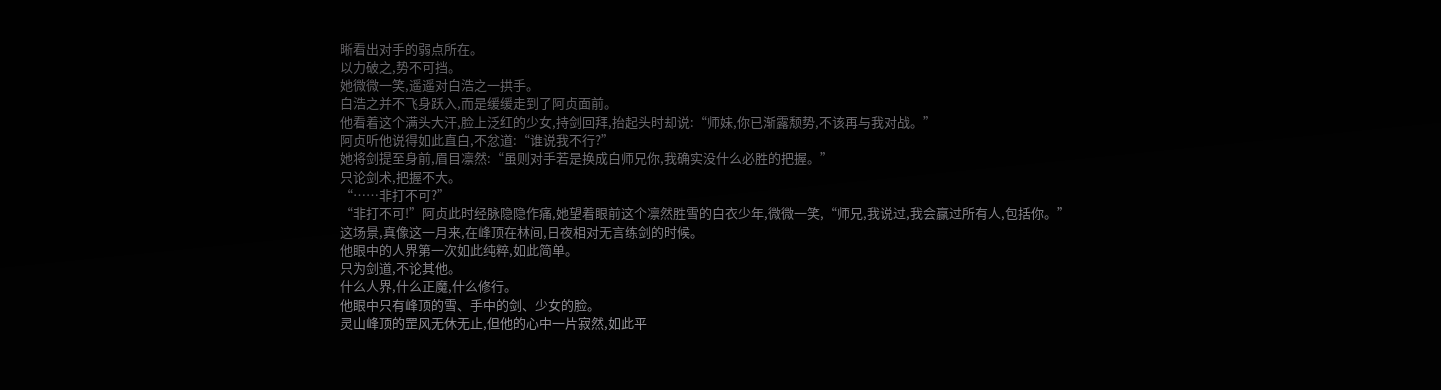晰看出对手的弱点所在。
以力破之,势不可挡。
她微微一笑,遥遥对白浩之一拱手。
白浩之并不飞身跃入,而是缓缓走到了阿贞面前。
他看着这个满头大汗,脸上泛红的少女,持剑回拜,抬起头时却说:“师妹,你已渐露颓势,不该再与我对战。”
阿贞听他说得如此直白,不忿道:“谁说我不行?”
她将剑提至身前,眉目凛然:“虽则对手若是换成白师兄你,我确实没什么必胜的把握。”
只论剑术,把握不大。
“……非打不可?”
“非打不可!”阿贞此时经脉隐隐作痛,她望着眼前这个凛然胜雪的白衣少年,微微一笑,“师兄,我说过,我会赢过所有人,包括你。”
这场景,真像这一月来,在峰顶在林间,日夜相对无言练剑的时候。
他眼中的人界第一次如此纯粹,如此简单。
只为剑道,不论其他。
什么人界,什么正魔,什么修行。
他眼中只有峰顶的雪、手中的剑、少女的脸。
灵山峰顶的罡风无休无止,但他的心中一片寂然,如此平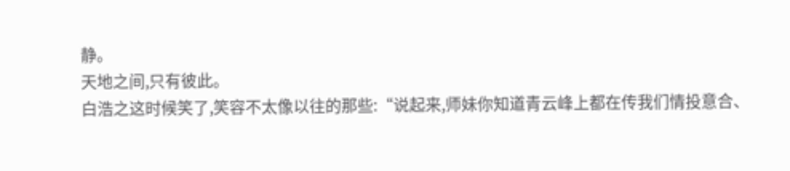静。
天地之间,只有彼此。
白浩之这时候笑了,笑容不太像以往的那些:“说起来,师妹你知道青云峰上都在传我们情投意合、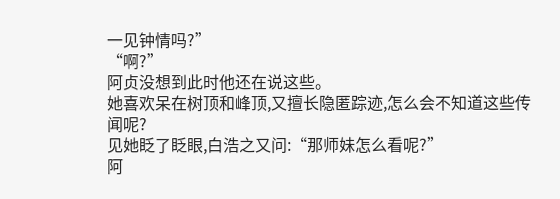一见钟情吗?”
“啊?”
阿贞没想到此时他还在说这些。
她喜欢呆在树顶和峰顶,又擅长隐匿踪迹,怎么会不知道这些传闻呢?
见她眨了眨眼,白浩之又问:“那师妹怎么看呢?”
阿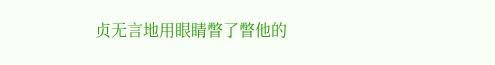贞无言地用眼睛瞥了瞥他的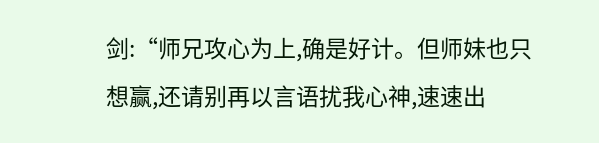剑:“师兄攻心为上,确是好计。但师妹也只想赢,还请别再以言语扰我心神,速速出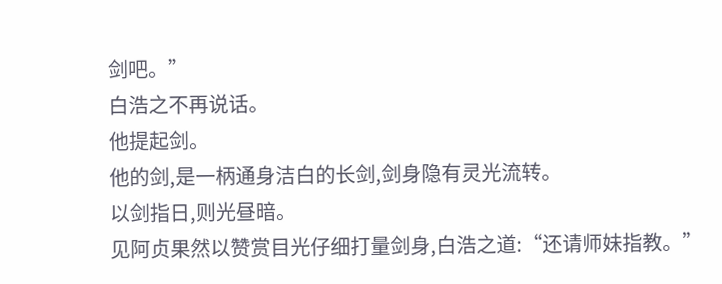剑吧。”
白浩之不再说话。
他提起剑。
他的剑,是一柄通身洁白的长剑,剑身隐有灵光流转。
以剑指日,则光昼暗。
见阿贞果然以赞赏目光仔细打量剑身,白浩之道:“还请师妹指教。”